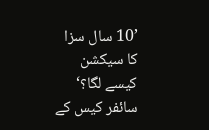’10 سال سزا کا سیکشن کیسے لگا؟‘ سائفر کیس کے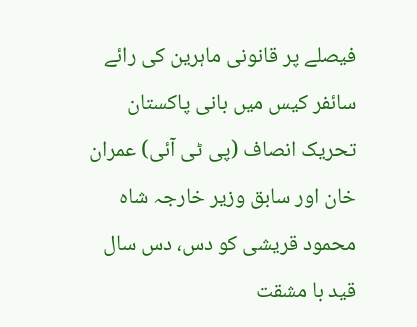فیصلے پر قانونی ماہرین کی رائے
سائفر کیس میں بانی پاکستان تحریک انصاف (پی ٹی آئی) عمران خان اور سابق وزیر خارجہ شاہ محمود قریشی کو دس، دس سال قید با مشقت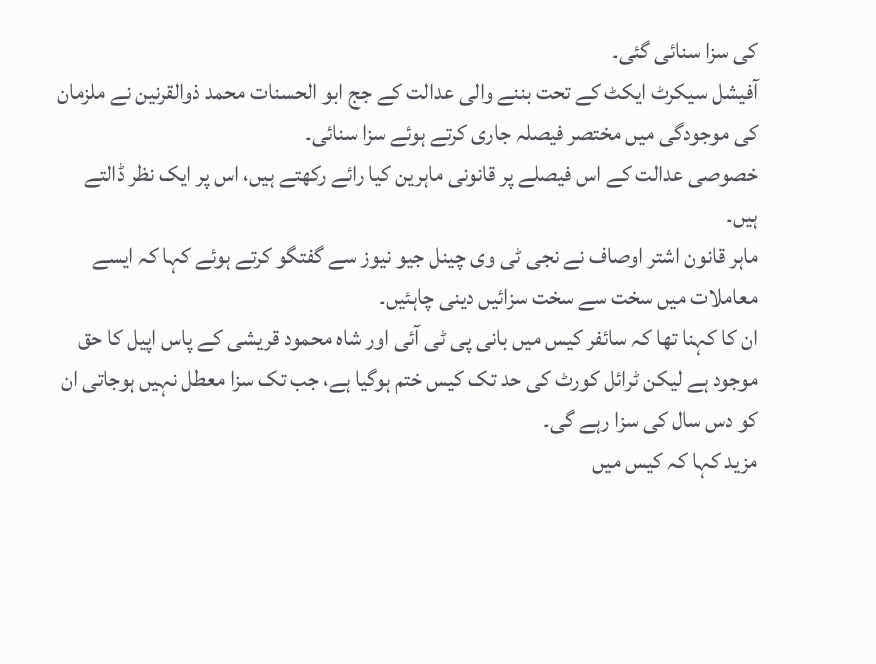کی سزا سنائی گئی۔
آفیشل سیکرٹ ایکٹ کے تحت بننے والی عدالت کے جج ابو الحسنات محمد ذوالقرنین نے ملزمان کی موجودگی میں مختصر فیصلہ جاری کرتے ہوئے سزا سنائی۔
خصوصی عدالت کے اس فیصلے پر قانونی ماہرین کیا رائے رکھتے ہیں، اس پر ایک نظر ڈالتے ہیں۔
ماہر قانون اشتر اوصاف نے نجی ٹی وی چینل جیو نیوز سے گفتگو کرتے ہوئے کہا کہ ایسے معاملات میں سخت سے سخت سزائیں دینی چاہئیں۔
ان کا کہنا تھا کہ سائفر کیس میں بانی پی ٹی آئی اور شاہ محمود قریشی کے پاس اپیل کا حق موجود ہے لیکن ٹرائل کورٹ کی حد تک کیس ختم ہوگیا ہے، جب تک سزا معطل نہیں ہوجاتی ان کو دس سال کی سزا رہے گی۔
مزید کہا کہ کیس میں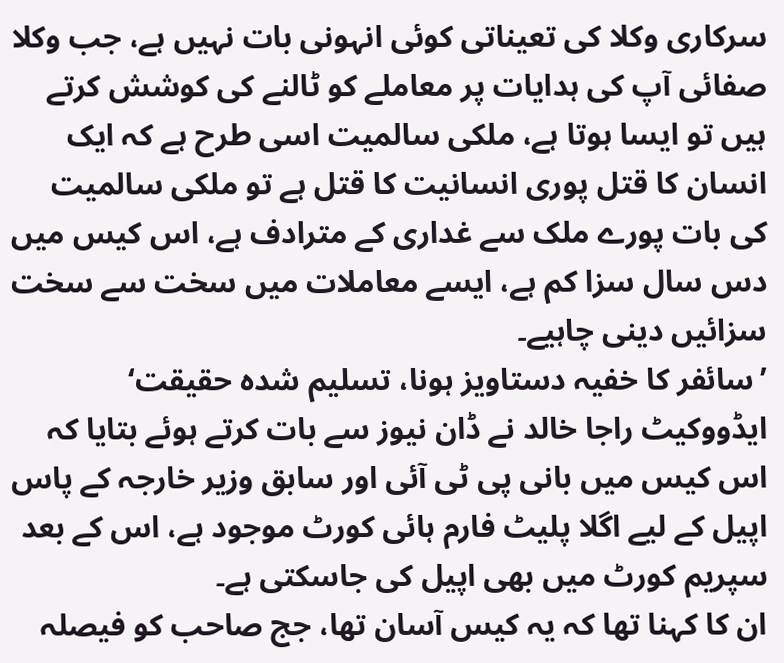سرکاری وکلا کی تعیناتی کوئی انہونی بات نہیں ہے، جب وکلا صفائی آپ کی ہدایات پر معاملے کو ٹالنے کی کوشش کرتے ہیں تو ایسا ہوتا ہے، ملکی سالمیت اسی طرح ہے کہ ایک انسان کا قتل پوری انسانیت کا قتل ہے تو ملکی سالمیت کی بات پورے ملک سے غداری کے مترادف ہے، اس کیس میں دس سال سزا کم ہے، ایسے معاملات میں سخت سے سخت سزائیں دینی چاہیے۔
’سائفر کا خفیہ دستاویز ہونا، تسلیم شدہ حقیقت‘
ایڈووکیٹ راجا خالد نے ڈان نیوز سے بات کرتے ہوئے بتایا کہ اس کیس میں بانی پی ٹی آئی اور سابق وزیر خارجہ کے پاس اپیل کے لیے اگلا پلیٹ فارم ہائی کورٹ موجود ہے، اس کے بعد سپریم کورٹ میں بھی اپیل کی جاسکتی ہے۔
ان کا کہنا تھا کہ یہ کیس آسان تھا، جج صاحب کو فیصلہ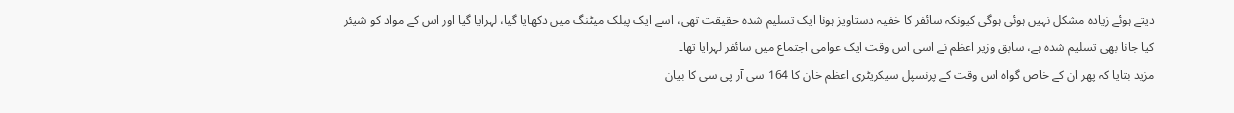دیتے ہوئے زیادہ مشکل نہیں ہوئی ہوگی کیونکہ سائفر کا خفیہ دستاویز ہونا ایک تسلیم شدہ حقیقت تھی، اسے ایک پبلک میٹنگ میں دکھایا گیا، لہرایا گیا اور اس کے مواد کو شیئر کیا جانا بھی تسلیم شدہ ہے، سابق وزیر اعظم نے اسی اس وقت ایک عوامی اجتماع میں سائفر لہرایا تھا۔
مزید بتایا کہ پھر ان کے خاص گواہ اس وقت کے پرنسپل سیکریٹری اعظم خان کا 164 سی آر پی سی کا بیان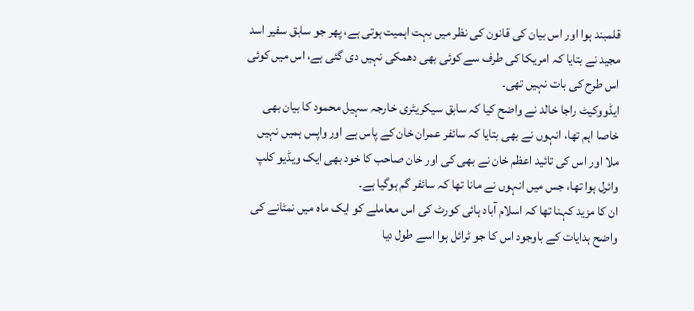قلمبند ہوا اور اس بیان کی قانون کی نظر میں بہت اہمیت ہوتی ہے، پھر جو سابق سفیر اسد مجید نے بتایا کہ امریکا کی طرف سے کوئی بھی دھمکی نہیں دی گئی ہے، اس میں کوئی اس طرح کی بات نہیں تھی۔
ایڈووکیٹ راجا خالد نے واضح کیا کہ سابق سیکریٹری خارجہ سہیل محمود کا بیان بھی خاصا اہم تھا، انہوں نے بھی بتایا کہ سائفر عمران خان کے پاس ہے اور واپس ہمیں نہیں ملا اور اس کی تائید اعظم خان نے بھی کی اور خان صاحب کا خود بھی ایک ویڈیو کلپ وائرل ہوا تھا، جس میں انہوں نے مانا تھا کہ سائفر گم ہوگیا ہے۔
ان کا مزید کہنا تھا کہ اسلام آباد ہائی کورٹ کی اس معاملے کو ایک ماہ میں نمٹانے کی واضح ہدایات کے باوجود اس کا جو ٹرائل ہوا اسے طول دیا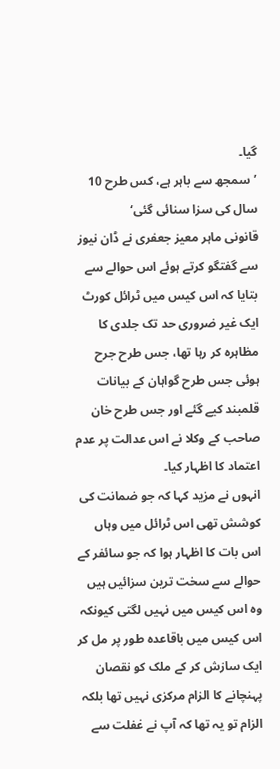گیا۔
’سمجھ سے باہر ہے، کس طرح 10 سال کی سزا سنائی گئی‘
قانونی ماہر معیز جعفری نے ڈان نیوز سے گفتگو کرتے ہوئے اس حوالے سے بتایا کہ اس کیس میں ٹرائل کورٹ ایک غیر ضروری حد تک جلدی کا مظاہرہ کر رہا تھا، جس طرح جرح ہوئی جس طرح گواہان کے بیانات قلمبند کیے گئے اور جس طرح خان صاحب کے وکلا نے اس عدالت پر عدم اعتماد کا اظہار کیا۔
انہوں نے مزید کہا کہ جو ضمانت کی کوشش تھی اس ٹرائل میں وہاں اس بات کا اظہار ہوا کہ جو سائفر کے حوالے سے سخت ترین سزائیں ہیں وہ اس کیس میں نہیں لگتی کیونکہ اس کیس میں باقاعدہ طور پر مل کر ایک سازش کر کے ملک کو نقصان پہنچانے کا الزام مرکزی نہیں تھا بلکہ الزام تو یہ تھا کہ آپ نے غفلت سے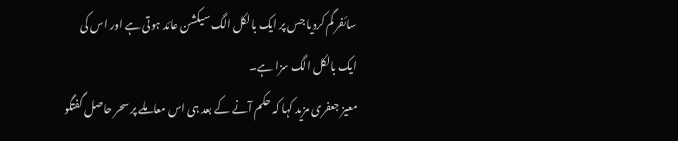سائفر گم کردیا جس پر ایک بالکل الگ سیکشن عائد ہوتی ہے اور اس کی ایک بالکل الگ سزا ہے۔
معیز جعفری مزید کہا کہ حکم آنے کے بعد ہی اس معاملے پر سحر حاصل گفتگو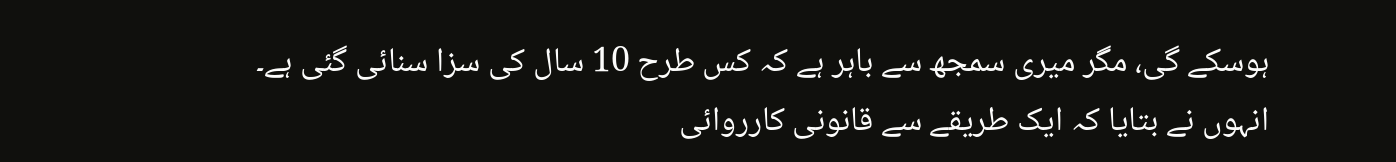ہوسکے گی، مگر میری سمجھ سے باہر ہے کہ کس طرح 10 سال کی سزا سنائی گئی ہے۔
انہوں نے بتایا کہ ایک طریقے سے قانونی کارروائی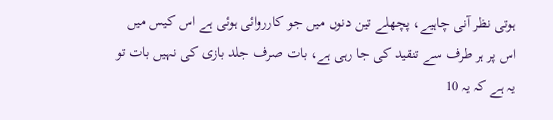ہوتی نظر آنی چاہیے، پچھلے تین دنوں میں جو کارروائی ہوئی ہے اس کیس میں اس پر ہر طرف سے تنقید کی جا رہی ہے، بات صرف جلد بازی کی نہیں بات تو یہ ہے کہ یہ 10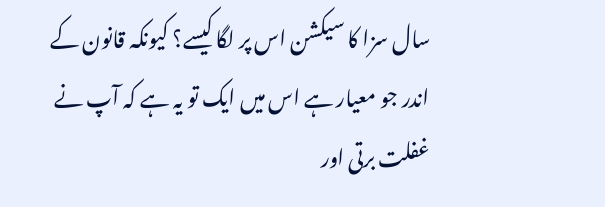سال سزا کا سیکشن اس پر لگا کیسے؟ کیونکہ قانون کے اندر جو معیار ہے اس میں ایک تو یہ ہے کہ آپ نے غفلت برتی اور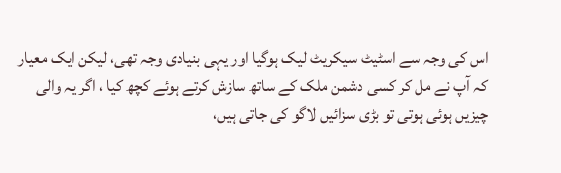اس کی وجہ سے اسٹیٹ سیکریٹ لیک ہوگیا اور یہی بنیادی وجہ تھی، لیکن ایک معیار کہ آپ نے مل کر کسی دشمن ملک کے ساتھ سازش کرتے ہوئے کچھ کیا ، اگر یہ والی چیزیں ہوئی ہوتی تو بڑی سزائیں لاگو کی جاتی ہیں،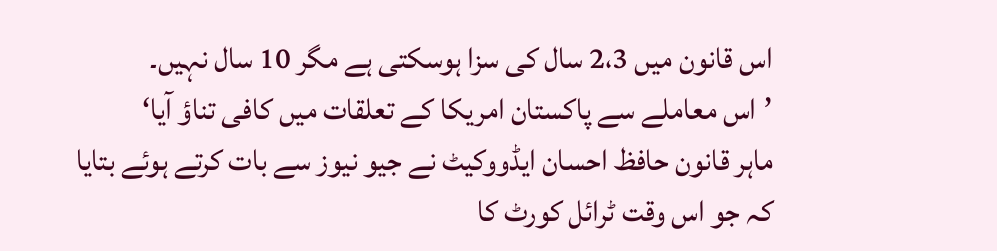اس قانون میں 2،3 سال کی سزا ہوسکتی ہے مگر 10 سال نہیں۔
’اس معاملے سے پاکستان امریکا کے تعلقات میں کافی تناؤ آیا‘
ماہر قانون حافظ احسان ایڈووکیٹ نے جیو نیوز سے بات کرتے ہوئے بتایا کہ جو اس وقت ٹرائل کورٹ کا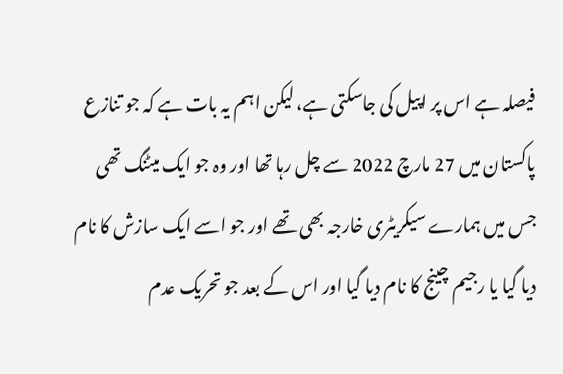فیصلہ ہے اس پر اپیل کی جاسکتی ہے، لیکن اہم یہ بات ہے کہ جو تنازع پاکستان میں 27 مارچ 2022 سے چل رہا تھا اور وہ جو ایک میٹنگ تھی جس میں ہمارے سیکریٹری خارجہ بھی تھے اور جو اسے ایک سازش کا نام دیا گیا یا رجیم چینج کا نام دیا گیا اور اس کے بعد جو تحریک عدم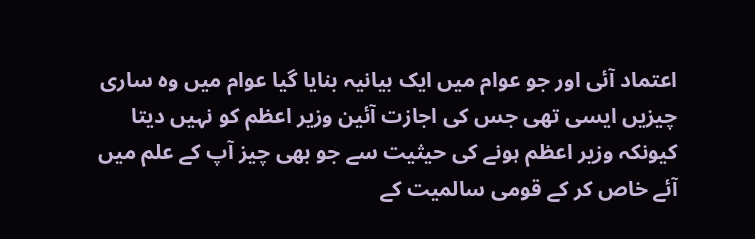اعتماد آئی اور جو عوام میں ایک بیانیہ بنایا گیا عوام میں وہ ساری چیزیں ایسی تھی جس کی اجازت آئین وزیر اعظم کو نہیں دیتا کیونکہ وزیر اعظم ہونے کی حیثیت سے جو بھی چیز آپ کے علم میں آئے خاص کر کے قومی سالمیت کے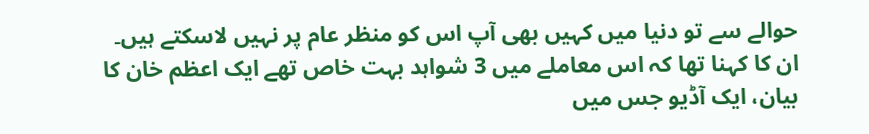حوالے سے تو دنیا میں کہیں بھی آپ اس کو منظر عام پر نہیں لاسکتے ہیں۔
ان کا کہنا تھا کہ اس معاملے میں 3 شواہد بہت خاص تھے ایک اعظم خان کا بیان، ایک آڈیو جس میں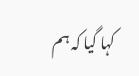کہا گیا کہ ہم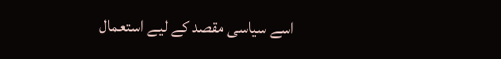اسے سیاسی مقصد کے لیے استعمال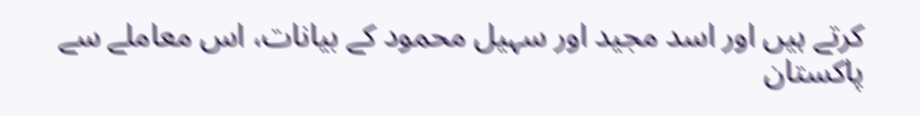کرتے ہیں اور اسد مجید اور سہیل محمود کے بیانات، اس معاملے سے پاکستان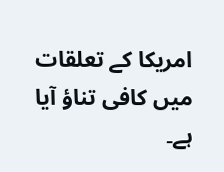امریکا کے تعلقات میں کافی تناؤ آیا ہے۔